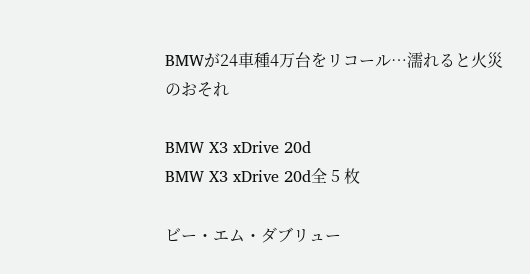BMWが24車種4万台をリコール…濡れると火災のおそれ

BMW X3 xDrive 20d
BMW X3 xDrive 20d全 5 枚

ビー・エム・ダブリュー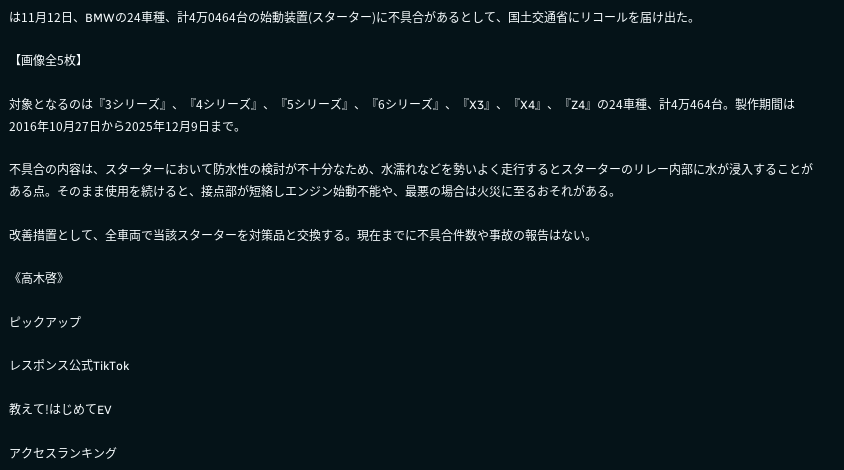は11月12日、BMWの24車種、計4万0464台の始動装置(スターター)に不具合があるとして、国土交通省にリコールを届け出た。

【画像全5枚】

対象となるのは『3シリーズ』、『4シリーズ』、『5シリーズ』、『6シリーズ』、『X3』、『X4』、『Z4』の24車種、計4万464台。製作期間は2016年10月27日から2025年12月9日まで。

不具合の内容は、スターターにおいて防水性の検討が不十分なため、水濡れなどを勢いよく走行するとスターターのリレー内部に水が浸入することがある点。そのまま使用を続けると、接点部が短絡しエンジン始動不能や、最悪の場合は火災に至るおそれがある。

改善措置として、全車両で当該スターターを対策品と交換する。現在までに不具合件数や事故の報告はない。

《高木啓》

ピックアップ

レスポンス公式TikTok

教えて!はじめてEV

アクセスランキング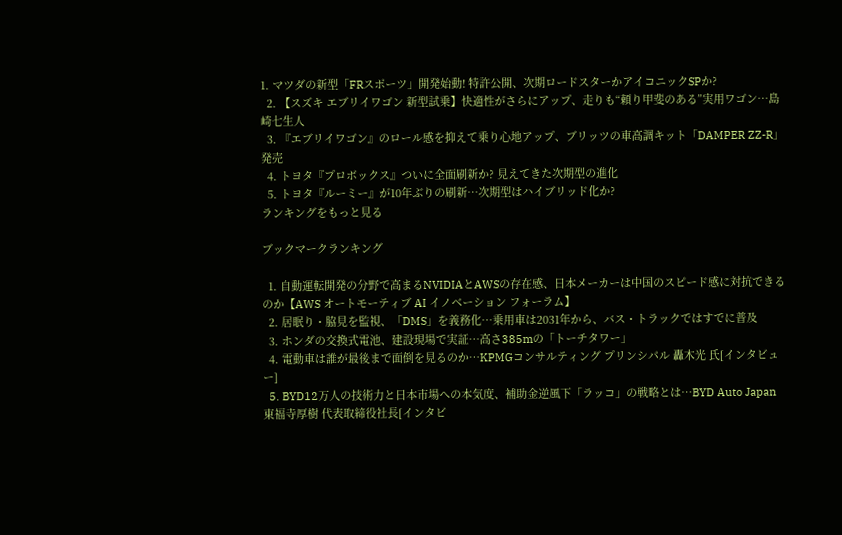1. マツダの新型「FRスポーツ」開発始動! 特許公開、次期ロードスターかアイコニックSPか?
  2. 【スズキ エブリイワゴン 新型試乗】快適性がさらにアップ、走りも“頼り甲斐のある”実用ワゴン…島崎七生人
  3. 『エブリイワゴン』のロール感を抑えて乗り心地アップ、ブリッツの車高調キット「DAMPER ZZ-R」発売
  4. トヨタ『プロボックス』ついに全面刷新か? 見えてきた次期型の進化
  5. トヨタ『ルーミー』が10年ぶりの刷新…次期型はハイブリッド化か?
ランキングをもっと見る

ブックマークランキング

  1. 自動運転開発の分野で高まるNVIDIAとAWSの存在感、日本メーカーは中国のスピード感に対抗できるのか【AWS オートモーティブ AI イノベーション フォーラム】
  2. 居眠り・脇見を監視、「DMS」を義務化…乗用車は2031年から、バス・トラックではすでに普及
  3. ホンダの交換式電池、建設現場で実証…高さ385mの「トーチタワー」
  4. 電動車は誰が最後まで面倒を見るのか…KPMGコンサルティング プリンシパル 轟木光 氏[インタビュー]
  5. BYD12万人の技術力と日本市場への本気度、補助金逆風下「ラッコ」の戦略とは…BYD Auto Japan 東福寺厚樹 代表取締役社長[インタビ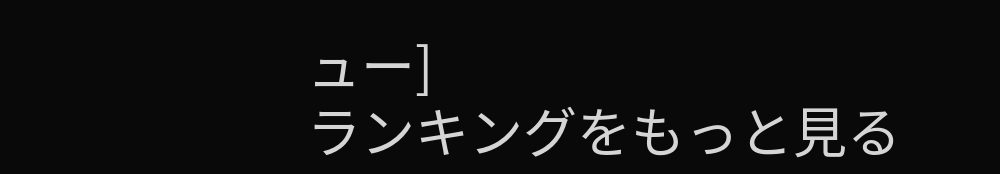ュー]
ランキングをもっと見る